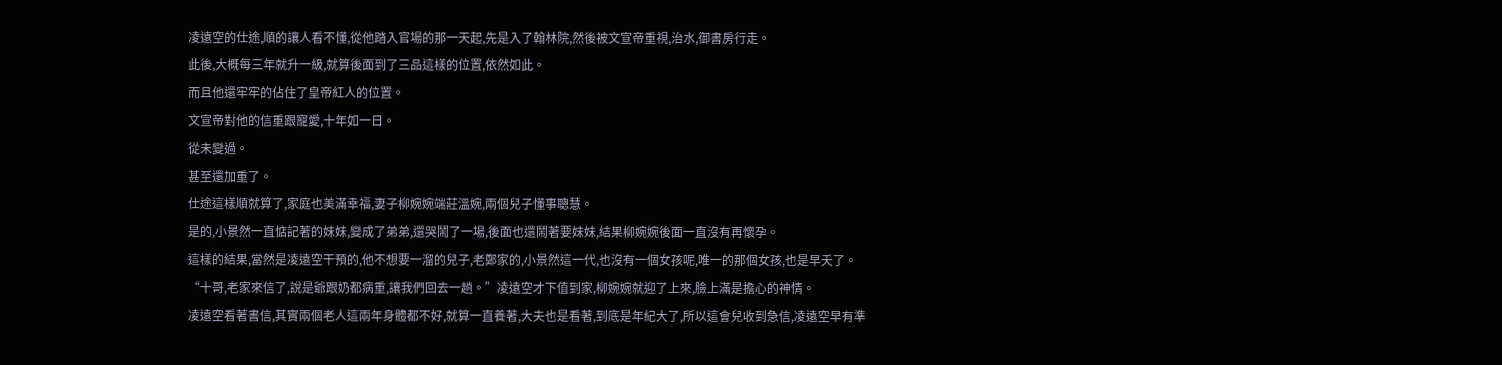凌遠空的仕途,順的讓人看不懂,從他踏入官場的那一天起,先是入了翰林院,然後被文宣帝重視,治水,御書房行走。
此後,大概每三年就升一級,就算後面到了三品這樣的位置,依然如此。
而且他還牢牢的佔住了皇帝紅人的位置。
文宣帝對他的信重跟寵愛,十年如一日。
從未變過。
甚至還加重了。
仕途這樣順就算了,家庭也美滿幸福,妻子柳婉婉端莊溫婉,兩個兒子懂事聰慧。
是的,小景然一直惦記著的妹妹,變成了弟弟,還哭鬧了一場,後面也還鬧著要妹妹,結果柳婉婉後面一直沒有再懷孕。
這樣的結果,當然是凌遠空干預的,他不想要一溜的兒子,老鄭家的,小景然這一代,也沒有一個女孩呢,唯一的那個女孩,也是早夭了。
“十哥,老家來信了,說是爺跟奶都病重,讓我們回去一趟。”凌遠空才下值到家,柳婉婉就迎了上來,臉上滿是擔心的神情。
凌遠空看著書信,其實兩個老人這兩年身體都不好,就算一直養著,大夫也是看著,到底是年紀大了,所以這會兒收到急信,凌遠空早有準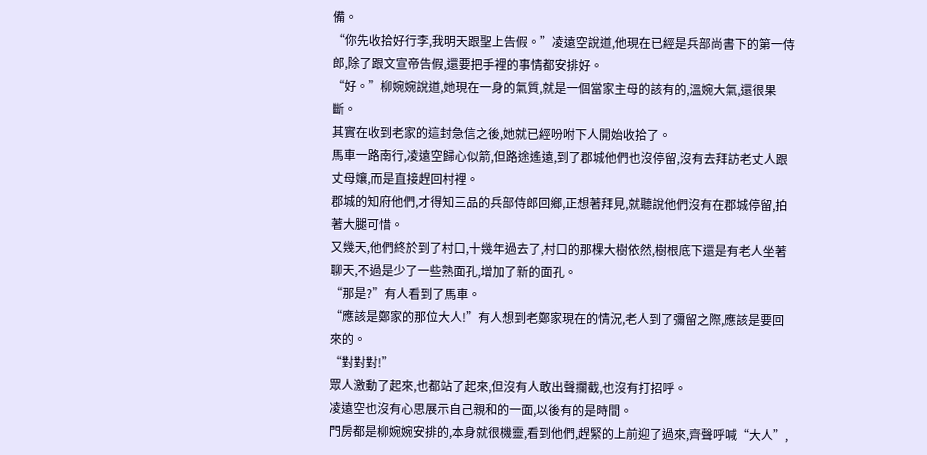備。
“你先收拾好行李,我明天跟聖上告假。”凌遠空說道,他現在已經是兵部尚書下的第一侍郎,除了跟文宣帝告假,還要把手裡的事情都安排好。
“好。”柳婉婉說道,她現在一身的氣質,就是一個當家主母的該有的,溫婉大氣,還很果斷。
其實在收到老家的這封急信之後,她就已經吩咐下人開始收拾了。
馬車一路南行,凌遠空歸心似箭,但路途遙遠,到了郡城他們也沒停留,沒有去拜訪老丈人跟丈母孃,而是直接趕回村裡。
郡城的知府他們,才得知三品的兵部侍郎回鄉,正想著拜見,就聽說他們沒有在郡城停留,拍著大腿可惜。
又幾天,他們終於到了村口,十幾年過去了,村口的那棵大樹依然,樹根底下還是有老人坐著聊天,不過是少了一些熟面孔,增加了新的面孔。
“那是?”有人看到了馬車。
“應該是鄭家的那位大人!”有人想到老鄭家現在的情況,老人到了彌留之際,應該是要回來的。
“對對對!”
眾人激動了起來,也都站了起來,但沒有人敢出聲攔截,也沒有打招呼。
凌遠空也沒有心思展示自己親和的一面,以後有的是時間。
門房都是柳婉婉安排的,本身就很機靈,看到他們,趕緊的上前迎了過來,齊聲呼喊“大人”,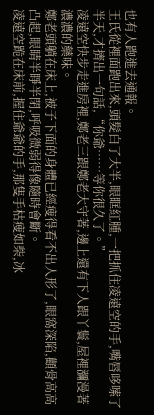也有人跑進去通報。
王氏從裡面跑出來,頭髮白了大半,眼眶紅腫,一把抓住凌遠空的手,嘴唇哆嗦了半天,才擠出一句話,“你爺……等你很久了。”
凌遠空快步走進房裡,鄭老三跟鄭老大守著,邊上還有下人跟丫鬟,屋裡瀰漫著濃濃的藥味。
鄭老頭躺在床上,被子下面的身體已經瘦得看不出人形了,眼窩深陷,顴骨高高凸起,眼睛半睜半閉,呼吸微弱得像隨時會斷。
凌遠空跪在床前,握住爺爺的手,那隻手枯瘦如柴,冰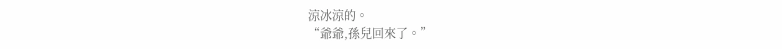涼冰涼的。
“爺爺,孫兒回來了。”